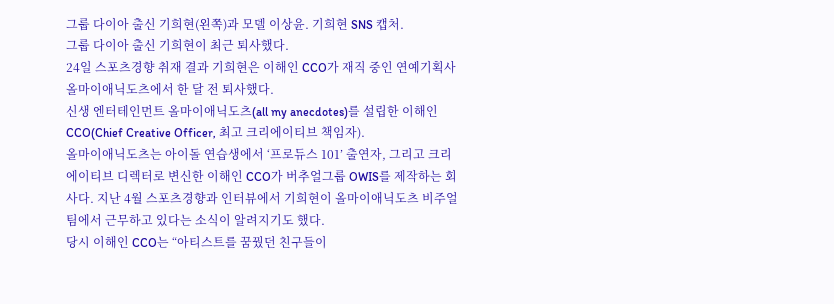그룹 다이아 출신 기희현(왼쪽)과 모델 이상윤. 기희현 SNS 캡처.
그룹 다이아 출신 기희현이 최근 퇴사했다.
24일 스포츠경향 취재 결과 기희현은 이해인 CCO가 재직 중인 연예기획사 올마이애닉도츠에서 한 달 전 퇴사했다.
신생 엔터테인먼트 올마이애닉도츠(all my anecdotes)를 설립한 이해인 CCO(Chief Creative Officer, 최고 크리에이티브 책임자).
올마이애닉도츠는 아이돌 연습생에서 ‘프로듀스 101’ 출연자, 그리고 크리에이티브 디렉터로 변신한 이해인 CCO가 버추얼그룹 OWIS를 제작하는 회사다. 지난 4월 스포츠경향과 인터뷰에서 기희현이 올마이애닉도츠 비주얼 팀에서 근무하고 있다는 소식이 알려지기도 했다.
당시 이해인 CCO는 “아티스트를 꿈꿨던 친구들이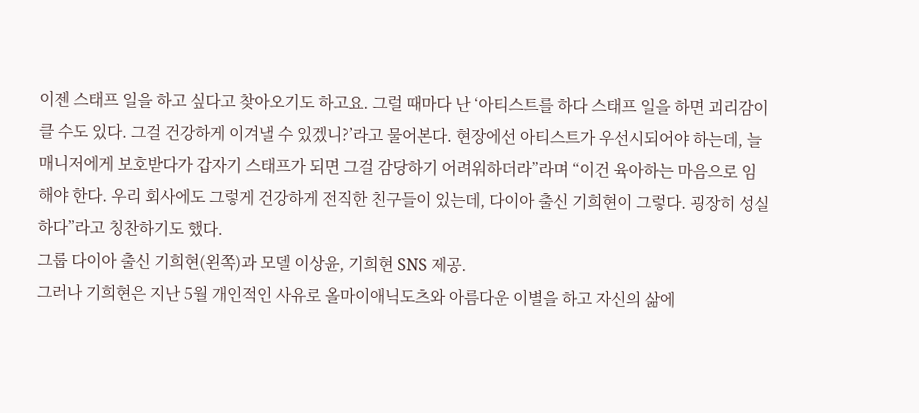이젠 스태프 일을 하고 싶다고 찾아오기도 하고요. 그럴 때마다 난 ‘아티스트를 하다 스태프 일을 하면 괴리감이 클 수도 있다. 그걸 건강하게 이겨낼 수 있겠니?’라고 물어본다. 현장에선 아티스트가 우선시되어야 하는데, 늘 매니저에게 보호받다가 갑자기 스태프가 되면 그걸 감당하기 어려워하더라”라며 “이건 육아하는 마음으로 임해야 한다. 우리 회사에도 그렇게 건강하게 전직한 친구들이 있는데, 다이아 출신 기희현이 그렇다. 굉장히 성실하다”라고 칭찬하기도 했다.
그룹 다이아 출신 기희현(왼쪽)과 모델 이상윤, 기희현 SNS 제공.
그러나 기희현은 지난 5월 개인적인 사유로 올마이애닉도츠와 아름다운 이별을 하고 자신의 삶에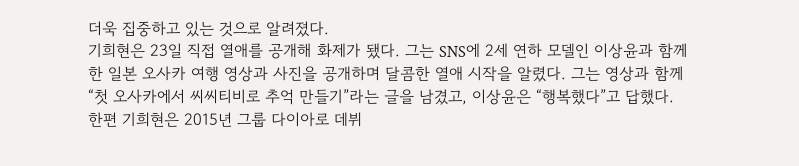더욱 집중하고 있는 것으로 알려졌다.
기희현은 23일 직접 열애를 공개해 화제가 됐다. 그는 SNS에 2세 연하 모델인 이상윤과 함께한 일본 오사카 여행 영상과 사진을 공개하며 달콤한 열애 시작을 알렸다. 그는 영상과 함께 “첫 오사카에서 씨씨티비로 추억 만들기”라는 글을 남겼고, 이상윤은 “행복했다”고 답했다.
한편 기희현은 2015년 그룹 다이아로 데뷔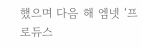했으며 다음 해 엠넷 ‘프로듀스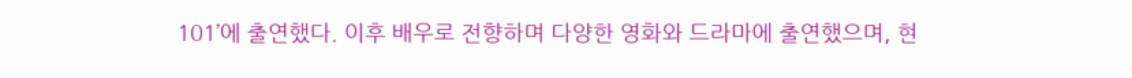101’에 출연했다. 이후 배우로 전향하며 다양한 영화와 드라마에 출연했으며, 현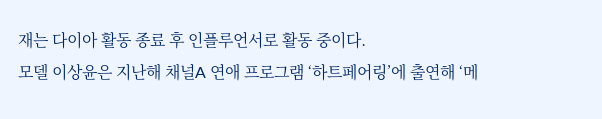재는 다이아 활동 종료 후 인플루언서로 활동 중이다.
모델 이상윤은 지난해 채널A 연애 프로그램 ‘하트페어링’에 출연해 ‘메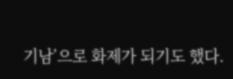기남’으로 화제가 되기도 했다.